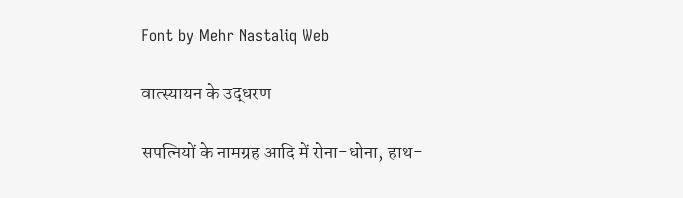Font by Mehr Nastaliq Web

वात्स्यायन के उद्धरण

सपत्नियों के नामग्रह आदि में रोना-धोना, हाथ-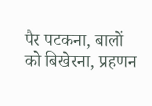पैर पटकना, बालों को बिखेरना, प्रहणन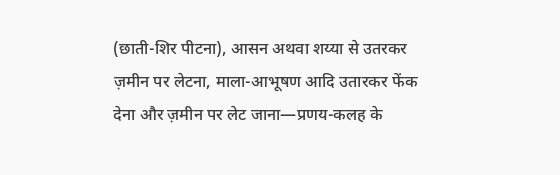(छाती-शिर पीटना), आसन अथवा शय्या से उतरकर ज़मीन पर लेटना, माला-आभूषण आदि उतारकर फेंक देना और ज़मीन पर लेट जाना—प्रणय-कलह के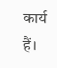कार्य हैं।